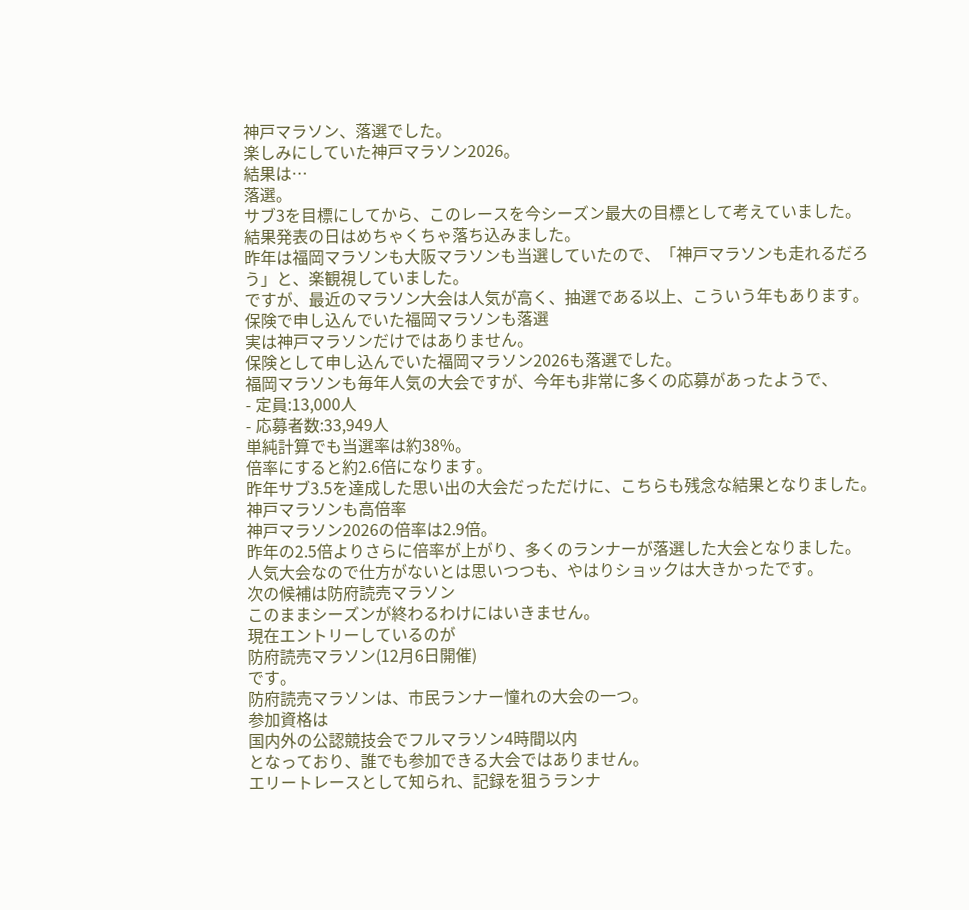神戸マラソン、落選でした。
楽しみにしていた神戸マラソン2026。
結果は…
落選。
サブ3を目標にしてから、このレースを今シーズン最大の目標として考えていました。
結果発表の日はめちゃくちゃ落ち込みました。
昨年は福岡マラソンも大阪マラソンも当選していたので、「神戸マラソンも走れるだろう」と、楽観視していました。
ですが、最近のマラソン大会は人気が高く、抽選である以上、こういう年もあります。
保険で申し込んでいた福岡マラソンも落選
実は神戸マラソンだけではありません。
保険として申し込んでいた福岡マラソン2026も落選でした。
福岡マラソンも毎年人気の大会ですが、今年も非常に多くの応募があったようで、
- 定員:13,000人
- 応募者数:33,949人
単純計算でも当選率は約38%。
倍率にすると約2.6倍になります。
昨年サブ3.5を達成した思い出の大会だっただけに、こちらも残念な結果となりました。
神戸マラソンも高倍率
神戸マラソン2026の倍率は2.9倍。
昨年の2.5倍よりさらに倍率が上がり、多くのランナーが落選した大会となりました。
人気大会なので仕方がないとは思いつつも、やはりショックは大きかったです。
次の候補は防府読売マラソン
このままシーズンが終わるわけにはいきません。
現在エントリーしているのが
防府読売マラソン(12月6日開催)
です。
防府読売マラソンは、市民ランナー憧れの大会の一つ。
参加資格は
国内外の公認競技会でフルマラソン4時間以内
となっており、誰でも参加できる大会ではありません。
エリートレースとして知られ、記録を狙うランナ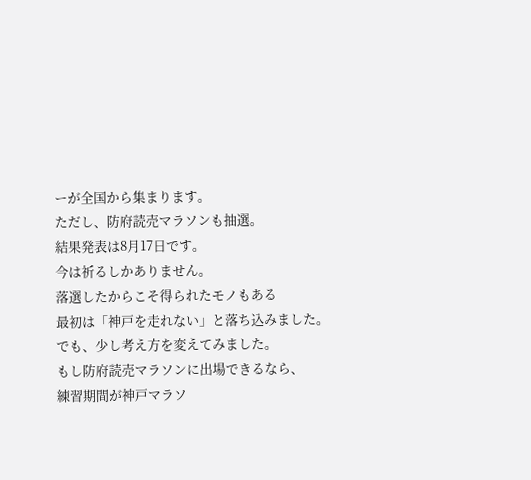ーが全国から集まります。
ただし、防府読売マラソンも抽選。
結果発表は8月17日です。
今は祈るしかありません。
落選したからこそ得られたモノもある
最初は「神戸を走れない」と落ち込みました。
でも、少し考え方を変えてみました。
もし防府読売マラソンに出場できるなら、
練習期間が神戸マラソ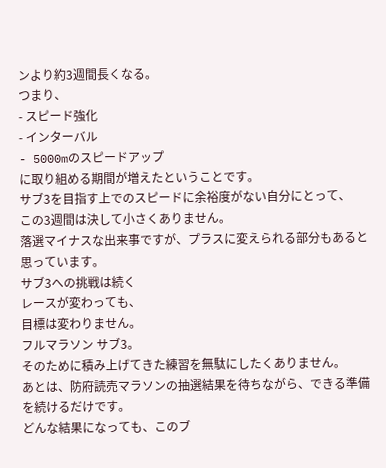ンより約3週間長くなる。
つまり、
- スピード強化
- インターバル
- 5000mのスピードアップ
に取り組める期間が増えたということです。
サブ3を目指す上でのスピードに余裕度がない自分にとって、
この3週間は決して小さくありません。
落選マイナスな出来事ですが、プラスに変えられる部分もあると思っています。
サブ3への挑戦は続く
レースが変わっても、
目標は変わりません。
フルマラソン サブ3。
そのために積み上げてきた練習を無駄にしたくありません。
あとは、防府読売マラソンの抽選結果を待ちながら、できる準備を続けるだけです。
どんな結果になっても、このブ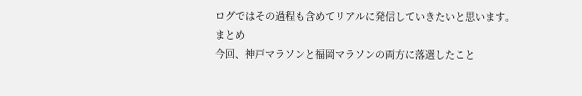ログではその過程も含めてリアルに発信していきたいと思います。
まとめ
今回、神戸マラソンと福岡マラソンの両方に落選したこと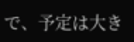で、予定は大き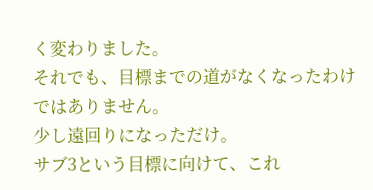く変わりました。
それでも、目標までの道がなくなったわけではありません。
少し遠回りになっただけ。
サブ3という目標に向けて、これ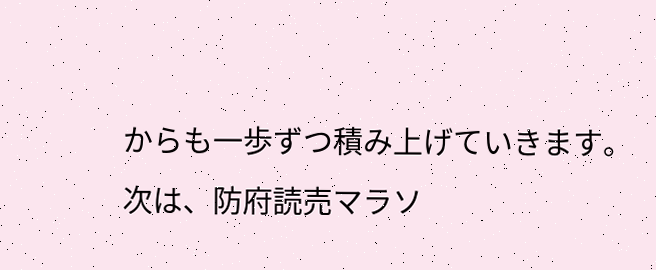からも一歩ずつ積み上げていきます。
次は、防府読売マラソ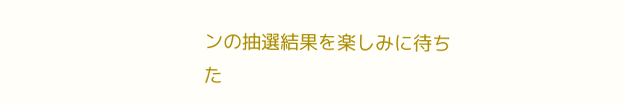ンの抽選結果を楽しみに待ちた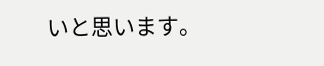いと思います。